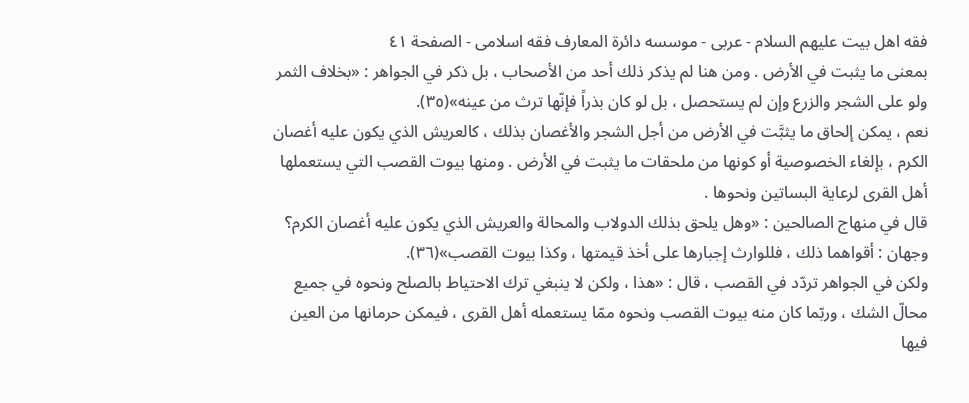فقه اهل بیت علیهم السلام - عربی - موسسه دائرة المعارف فقه اسلامی - الصفحة ٤١
بمعنى ما يثبت في الأرض . ومن هنا لم يذكر ذلك أحد من الأصحاب ، بل ذكر في الجواهر : «بخلاف الثمر ولو على الشجر والزرع وإن لم يستحصل ، بل لو كان بذراً فإنّها ترث من عينه»(٣٥).
نعم ، يمكن إلحاق ما يثبَّت في الأرض من أجل الشجر والأغصان بذلك ، كالعريش الذي يكون عليه أغصان الكرم ، بإلغاء الخصوصية أو كونها من ملحقات ما يثبت في الأرض . ومنها بيوت القصب التي يستعملها أهل القرى لرعاية البساتين ونحوها .
قال في منهاج الصالحين : «وهل يلحق بذلك الدولاب والمحالة والعريش الذي يكون عليه أغصان الكرم؟ وجهان : أقواهما ذلك ، فللوارث إجبارها على أخذ قيمتها ، وكذا بيوت القصب»(٣٦).
ولكن في الجواهر تردّد في القصب ، قال : «هذا ، ولكن لا ينبغي ترك الاحتياط بالصلح ونحوه في جميع محالّ الشك ، وربّما كان منه بيوت القصب ونحوه ممّا يستعمله أهل القرى ، فيمكن حرمانها من العين فيها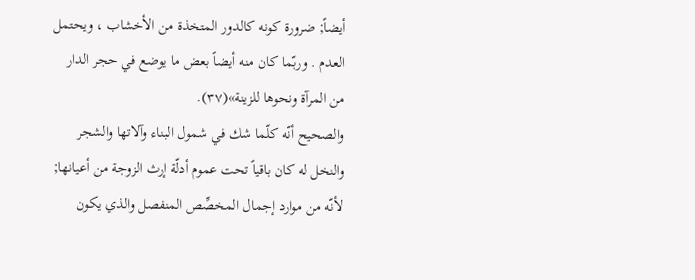أيضاً; ضرورة كونه كالدور المتخذة من الأخشاب ، ويحتمل العدم . وربّما كان منه أيضاً بعض ما يوضع في حجر الدار من المرآة ونحوها للزينة»(٣٧).
والصحيح أنّه كلّما شك في شمول البناء وآلاتها والشجر والنخل له كان باقياً تحت عموم أدلّة إرث الزوجة من أعيانها; لأنّه من موارد إجمال المخصِّص المنفصل والذي يكون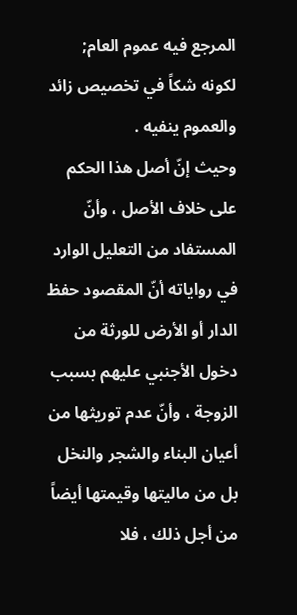المرجع فيه عموم العام; لكونه شكاً في تخصيص زائد والعموم ينفيه .
وحيث إنّ أصل هذا الحكم على خلاف الأصل ، وأنّ المستفاد من التعليل الوارد في رواياته أنّ المقصود حفظ الدار أو الأرض للورثة من دخول الأجنبي عليهم بسبب الزوجة ، وأنّ عدم توريثها من أعيان البناء والشجر والنخل بل من ماليتها وقيمتها أيضاً من أجل ذلك ، فلا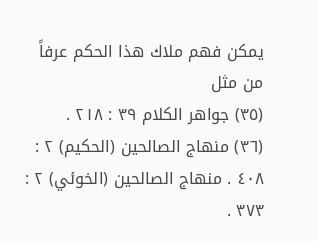يمكن فهم ملاك هذا الحكم عرفاً من مثل
(٣٥) جواهر الكلام ٣٩ : ٢١٨ .
(٣٦) منهاج الصالحين (الحكيم) ٢ : ٤٠٨ . منهاج الصالحين (الخوئي) ٢ : ٣٧٣ .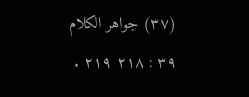(٣٧) جواهر الكلام ٣٩ : ٢١٨ ٢١٩ .